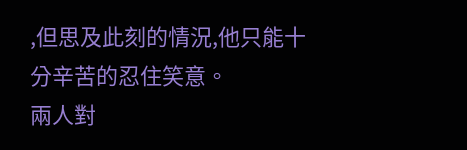,但思及此刻的情況,他只能十分辛苦的忍住笑意。
兩人對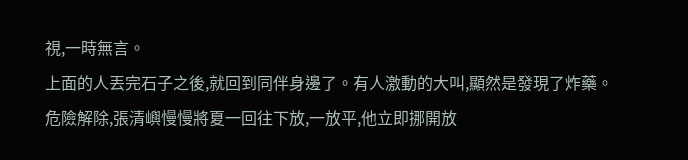視,一時無言。
上面的人丟完石子之後,就回到同伴身邊了。有人激動的大叫,顯然是發現了炸藥。
危險解除,張清嶼慢慢將夏一回往下放,一放平,他立即挪開放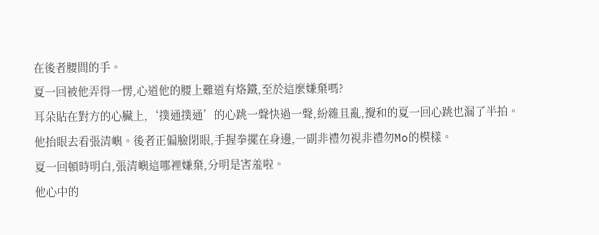在後者腰間的手。
夏一回被他弄得一愣,心道他的腰上難道有烙鐵,至於這麼嫌棄嗎?
耳朵貼在對方的心臟上,‘撲通撲通’的心跳一聲快過一聲,紛雜且亂,攪和的夏一回心跳也漏了半拍。
他抬眼去看張清嶼。後者正偏臉閉眼,手握拳擺在身邊,一副非禮勿視非禮勿Mo的模樣。
夏一回頓時明白,張清嶼這哪裡嫌棄,分明是害羞啦。
他心中的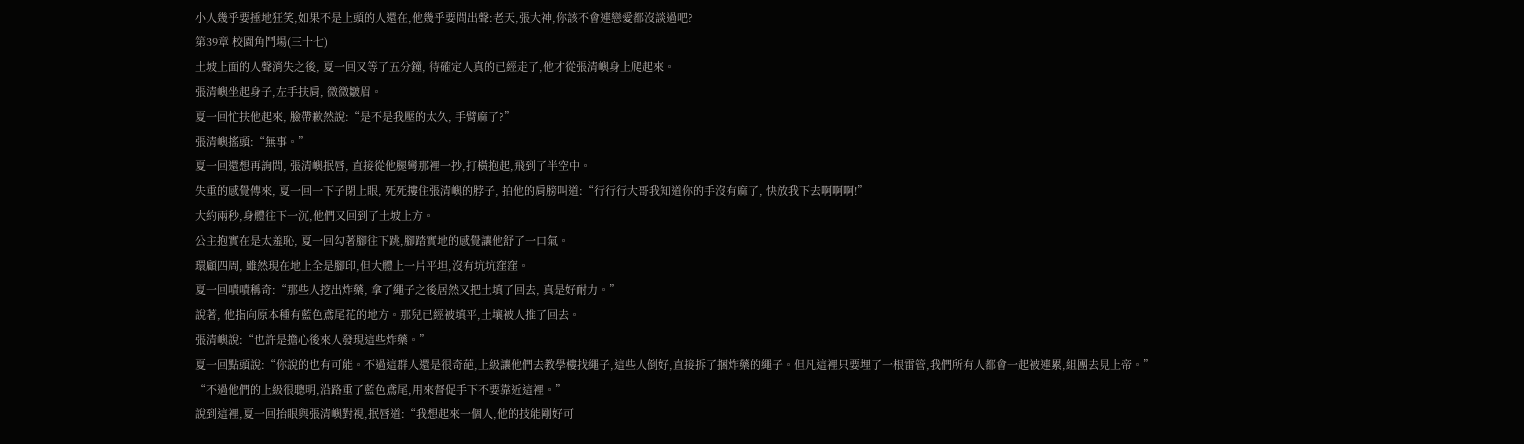小人幾乎要捶地狂笑,如果不是上頭的人還在,他幾乎要問出聲:老天,張大神,你該不會連戀愛都沒談過吧?
第39章 校園角鬥場(三十七)
土坡上面的人聲消失之後, 夏一回又等了五分鐘, 待確定人真的已經走了,他才從張清嶼身上爬起來。
張清嶼坐起身子,左手扶肩, 微微皺眉。
夏一回忙扶他起來, 臉帶歉然說:“是不是我壓的太久, 手臂麻了?”
張清嶼搖頭:“無事。”
夏一回還想再詢問, 張清嶼抿唇, 直接從他腿彎那裡一抄,打橫抱起,飛到了半空中。
失重的感覺傳來, 夏一回一下子閉上眼, 死死摟住張清嶼的脖子, 拍他的肩膀叫道:“行行行大哥我知道你的手沒有麻了, 快放我下去啊啊啊!”
大約兩秒,身體往下一沉,他們又回到了土坡上方。
公主抱實在是太羞恥, 夏一回勾著腳往下跳,腳踏實地的感覺讓他舒了一口氣。
環顧四周, 雖然現在地上全是腳印,但大體上一片平坦,沒有坑坑窪窪。
夏一回嘖嘖稱奇:“那些人挖出炸藥, 拿了繩子之後居然又把土填了回去, 真是好耐力。”
說著, 他指向原本種有藍色鳶尾花的地方。那兒已經被填平,土壤被人推了回去。
張清嶼說:“也許是擔心後來人發現這些炸藥。”
夏一回點頭說:“你說的也有可能。不過這群人還是很奇葩,上級讓他們去教學樓找繩子,這些人倒好,直接拆了捆炸藥的繩子。但凡這裡只要埋了一根雷管,我們所有人都會一起被連累,組團去見上帝。”
“不過他們的上級很聰明,沿路重了藍色鳶尾,用來督促手下不要靠近這裡。”
說到這裡,夏一回抬眼與張清嶼對視,抿唇道:“我想起來一個人,他的技能剛好可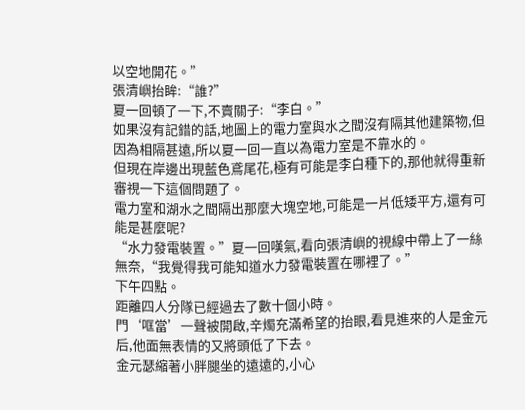以空地開花。”
張清嶼抬眸:“誰?”
夏一回頓了一下,不賣關子:“李白。”
如果沒有記錯的話,地圖上的電力室與水之間沒有隔其他建築物,但因為相隔甚遠,所以夏一回一直以為電力室是不靠水的。
但現在岸邊出現藍色鳶尾花,極有可能是李白種下的,那他就得重新審視一下這個問題了。
電力室和湖水之間隔出那麼大塊空地,可能是一片低矮平方,還有可能是甚麼呢?
“水力發電裝置。”夏一回嘆氣,看向張清嶼的視線中帶上了一絲無奈,“我覺得我可能知道水力發電裝置在哪裡了。”
下午四點。
距離四人分隊已經過去了數十個小時。
門‘哐當’一聲被開啟,辛燭充滿希望的抬眼,看見進來的人是金元后,他面無表情的又將頭低了下去。
金元瑟縮著小胖腿坐的遠遠的,小心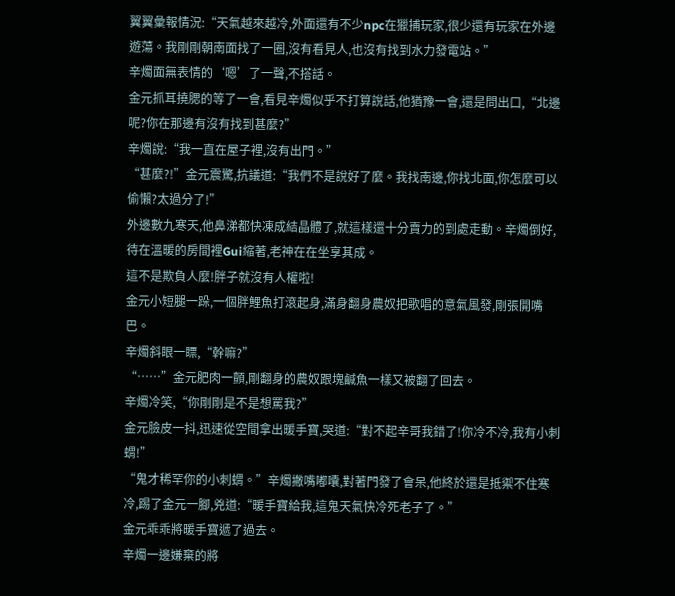翼翼彙報情況:“天氣越來越冷,外面還有不少npc在獵捕玩家,很少還有玩家在外邊遊蕩。我剛剛朝南面找了一圈,沒有看見人,也沒有找到水力發電站。”
辛燭面無表情的‘嗯’了一聲,不搭話。
金元抓耳撓腮的等了一會,看見辛燭似乎不打算說話,他猶豫一會,還是問出口,“北邊呢?你在那邊有沒有找到甚麼?”
辛燭說:“我一直在屋子裡,沒有出門。”
“甚麼?!”金元震驚,抗議道:“我們不是說好了麼。我找南邊,你找北面,你怎麼可以偷懶?太過分了!”
外邊數九寒天,他鼻涕都快凍成結晶體了,就這樣還十分賣力的到處走動。辛燭倒好,待在溫暖的房間裡Gui縮著,老神在在坐享其成。
這不是欺負人麼!胖子就沒有人權啦!
金元小短腿一跺,一個胖鯉魚打滾起身,滿身翻身農奴把歌唱的意氣風發,剛張開嘴巴。
辛燭斜眼一瞟,“幹嘛?”
“……”金元肥肉一顫,剛翻身的農奴跟塊鹹魚一樣又被翻了回去。
辛燭冷笑,“你剛剛是不是想罵我?”
金元臉皮一抖,迅速從空間拿出暖手寶,哭道:“對不起辛哥我錯了!你冷不冷,我有小刺蝟!”
“鬼才稀罕你的小刺蝟。”辛燭撇嘴嘟囔,對著門發了會呆,他終於還是抵禦不住寒冷,踢了金元一腳,兇道:“暖手寶給我,這鬼天氣快冷死老子了。”
金元乖乖將暖手寶遞了過去。
辛燭一邊嫌棄的將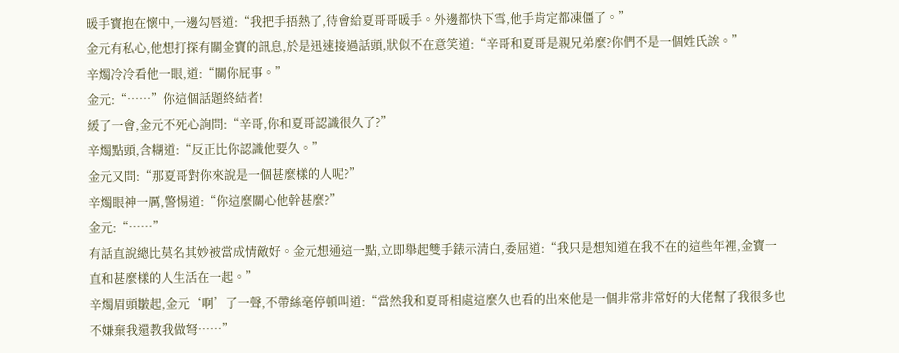暖手寶抱在懷中,一邊勾唇道:“我把手捂熱了,待會給夏哥哥暖手。外邊都快下雪,他手肯定都凍僵了。”
金元有私心,他想打探有關金寶的訊息,於是迅速接過話頭,狀似不在意笑道:“辛哥和夏哥是親兄弟麼?你們不是一個姓氏誒。”
辛燭冷冷看他一眼,道:“關你屁事。”
金元:“……”你這個話題終結者!
緩了一會,金元不死心詢問:“辛哥,你和夏哥認識很久了?”
辛燭點頭,含糊道:“反正比你認識他要久。”
金元又問:“那夏哥對你來說是一個甚麼樣的人呢?”
辛燭眼神一厲,警惕道:“你這麼關心他幹甚麼?”
金元:“……”
有話直說總比莫名其妙被當成情敵好。金元想通這一點,立即舉起雙手錶示清白,委屈道:“我只是想知道在我不在的這些年裡,金寶一直和甚麼樣的人生活在一起。”
辛燭眉頭皺起,金元‘啊’了一聲,不帶絲毫停頓叫道:“當然我和夏哥相處這麼久也看的出來他是一個非常非常好的大佬幫了我很多也不嫌棄我還教我做弩……”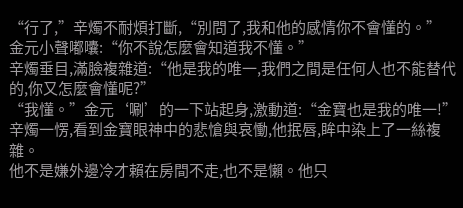“行了,”辛燭不耐煩打斷,“別問了,我和他的感情你不會懂的。”
金元小聲嘟囔:“你不說怎麼會知道我不懂。”
辛燭垂目,滿臉複雜道:“他是我的唯一,我們之間是任何人也不能替代的,你又怎麼會懂呢?”
“我懂。”金元‘唰’的一下站起身,激動道:“金寶也是我的唯一!”
辛燭一愣,看到金寶眼神中的悲愴與哀慟,他抿唇,眸中染上了一絲複雜。
他不是嫌外邊冷才賴在房間不走,也不是懶。他只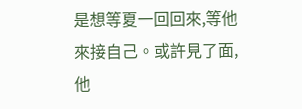是想等夏一回回來,等他來接自己。或許見了面,他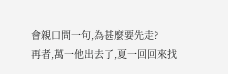會親口問一句,為甚麼要先走?
再者,萬一他出去了,夏一回回來找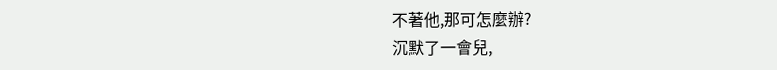不著他,那可怎麼辦?
沉默了一會兒,